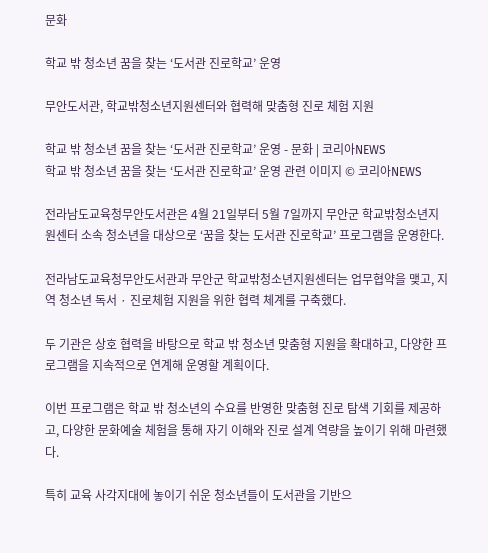문화

학교 밖 청소년 꿈을 찾는 ‘도서관 진로학교’ 운영

무안도서관, 학교밖청소년지원센터와 협력해 맞춤형 진로 체험 지원

학교 밖 청소년 꿈을 찾는 ‘도서관 진로학교’ 운영 - 문화 | 코리아NEWS
학교 밖 청소년 꿈을 찾는 ‘도서관 진로학교’ 운영 관련 이미지 © 코리아NEWS

전라남도교육청무안도서관은 4월 21일부터 5월 7일까지 무안군 학교밖청소년지원센터 소속 청소년을 대상으로 ‘꿈을 찾는 도서관 진로학교’ 프로그램을 운영한다.

전라남도교육청무안도서관과 무안군 학교밖청소년지원센터는 업무협약을 맺고, 지역 청소년 독서 · 진로체험 지원을 위한 협력 체계를 구축했다.

두 기관은 상호 협력을 바탕으로 학교 밖 청소년 맞춤형 지원을 확대하고, 다양한 프로그램을 지속적으로 연계해 운영할 계획이다.

이번 프로그램은 학교 밖 청소년의 수요를 반영한 맞춤형 진로 탐색 기회를 제공하고, 다양한 문화예술 체험을 통해 자기 이해와 진로 설계 역량을 높이기 위해 마련했다.

특히 교육 사각지대에 놓이기 쉬운 청소년들이 도서관을 기반으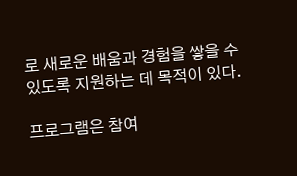로 새로운 배움과 경험을 쌓을 수 있도록 지원하는 데 목적이 있다.

프로그램은 참여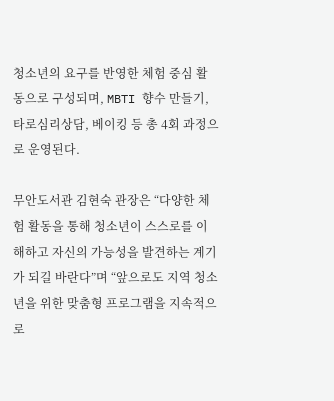청소년의 요구를 반영한 체험 중심 활동으로 구성되며, MBTI 향수 만들기, 타로심리상담, 베이킹 등 총 4회 과정으로 운영된다.

무안도서관 김현숙 관장은 “다양한 체험 활동을 통해 청소년이 스스로를 이해하고 자신의 가능성을 발견하는 계기가 되길 바란다”며 “앞으로도 지역 청소년을 위한 맞춤형 프로그램을 지속적으로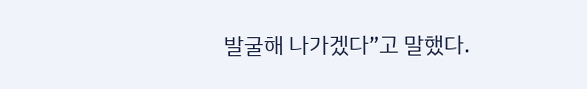발굴해 나가겠다”고 말했다.